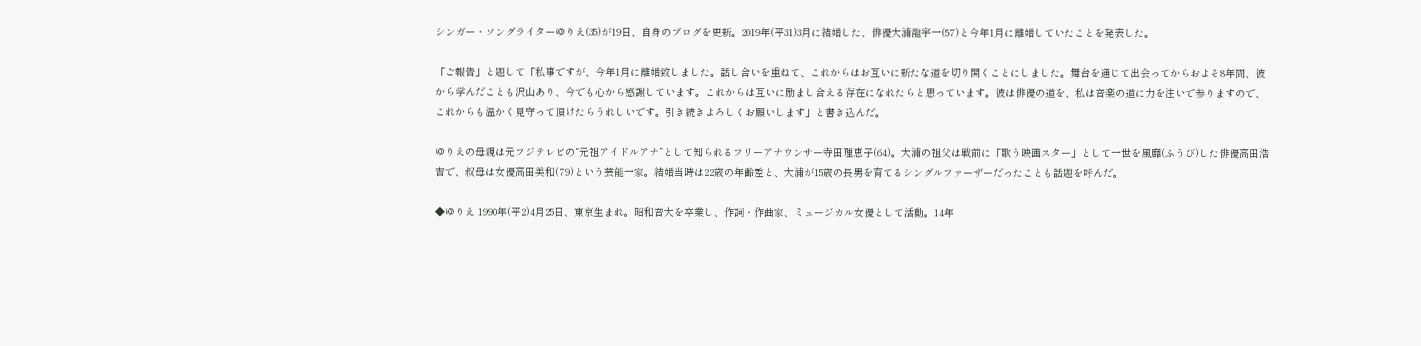シンガー・ソングライターゆりえ(35)が19日、自身のブログを更新。2019年(平31)3月に結婚した、俳優大浦龍宇一(57)と今年1月に離婚していたことを発表した。

「ご報告」と題して「私事ですが、今年1月に離婚致しました。話し合いを重ねて、これからはお互いに新たな道を切り開くことにしました。舞台を通じて出会ってからおよそ8年間、彼から学んだことも沢山あり、今でも心から感謝しています。これからは互いに励まし合える存在になれたらと思っています。彼は俳優の道を、私は音楽の道に力を注いで参りますので、これからも温かく見守って頂けたらうれしいです。引き続きよろしくお願いします」と書き込んだ。

ゆりえの母親は元フジテレビの“元祖アイドルアナ”として知られるフリーアナウンサー寺田理恵子(64)。大浦の祖父は戦前に「歌う映画スター」として一世を風靡(ふうび)した俳優高田浩吉で、叔母は女優高田美和(79)という芸能一家。結婚当時は22歳の年齢差と、大浦が15歳の長男を育てるシングルファーザーだったことも話題を呼んだ。

◆ゆりえ 1990年(平2)4月25日、東京生まれ。昭和音大を卒業し、作詞・作曲家、ミュージカル女優として活動。14年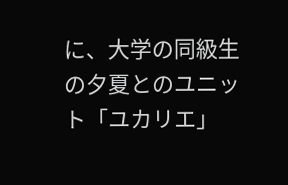に、大学の同級生の夕夏とのユニット「ユカリエ」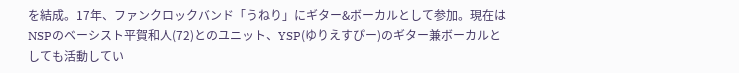を結成。17年、ファンクロックバンド「うねり」にギター&ボーカルとして参加。現在はNSPのベーシスト平賀和人(72)とのユニット、YSP(ゆりえすぴー)のギター兼ボーカルとしても活動してい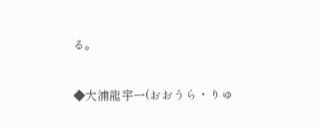る。

◆大浦龍宇一(おおうら・りゅ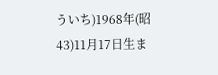ういち)1968年(昭43)11月17日生ま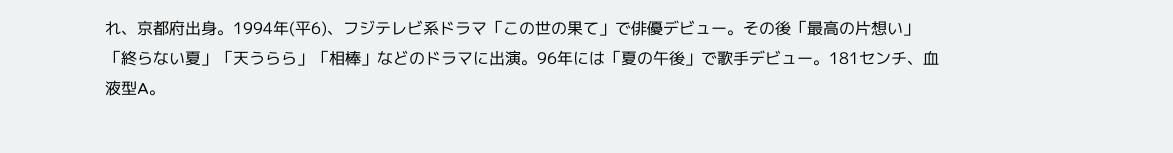れ、京都府出身。1994年(平6)、フジテレビ系ドラマ「この世の果て」で俳優デビュー。その後「最高の片想い」「終らない夏」「天うらら」「相棒」などのドラマに出演。96年には「夏の午後」で歌手デビュー。181センチ、血液型A。